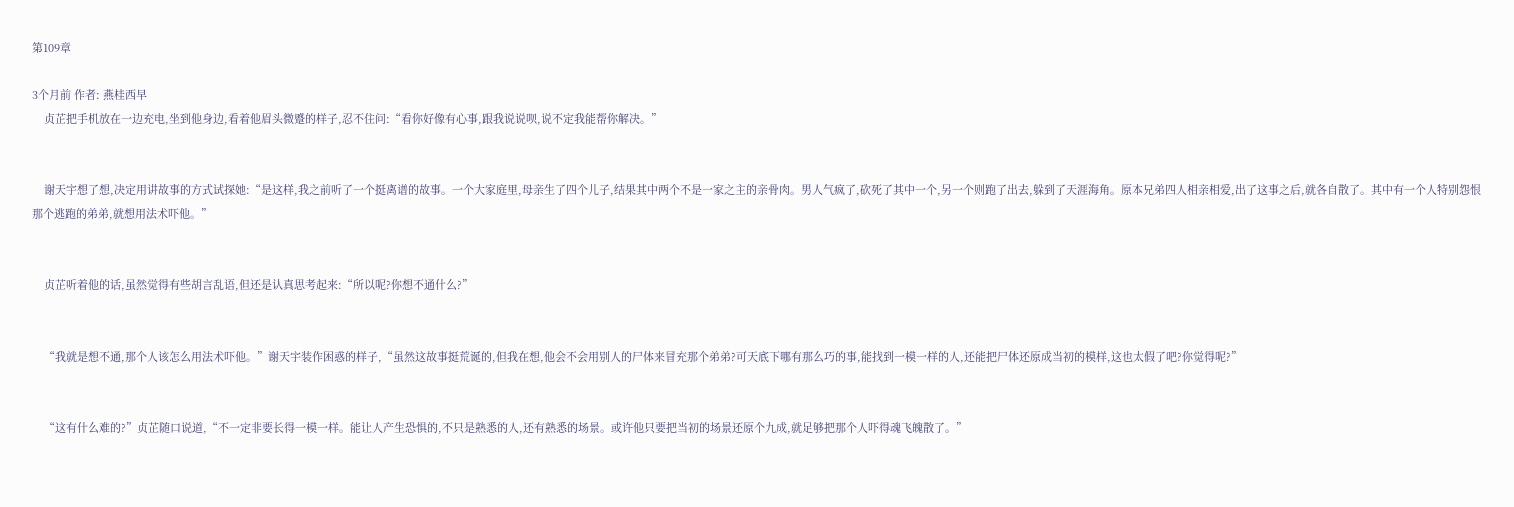第109章

3个月前 作者: 燕桂西早
    贞芷把手机放在一边充电,坐到他身边,看着他眉头微蹙的样子,忍不住问:“看你好像有心事,跟我说说呗,说不定我能帮你解决。”


    谢天宇想了想,决定用讲故事的方式试探她:“是这样,我之前听了一个挺离谱的故事。一个大家庭里,母亲生了四个儿子,结果其中两个不是一家之主的亲骨肉。男人气疯了,砍死了其中一个,另一个则跑了出去,躲到了天涯海角。原本兄弟四人相亲相爱,出了这事之后,就各自散了。其中有一个人特别怨恨那个逃跑的弟弟,就想用法术吓他。”


    贞芷听着他的话,虽然觉得有些胡言乱语,但还是认真思考起来:“所以呢?你想不通什么?”


    “我就是想不通,那个人该怎么用法术吓他。”谢天宇装作困惑的样子,“虽然这故事挺荒诞的,但我在想,他会不会用别人的尸体来冒充那个弟弟?可天底下哪有那么巧的事,能找到一模一样的人,还能把尸体还原成当初的模样,这也太假了吧?你觉得呢?”


    “这有什么难的?”贞芷随口说道,“不一定非要长得一模一样。能让人产生恐惧的,不只是熟悉的人,还有熟悉的场景。或许他只要把当初的场景还原个九成,就足够把那个人吓得魂飞魄散了。”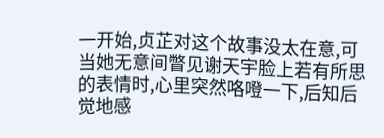一开始,贞芷对这个故事没太在意,可当她无意间瞥见谢天宇脸上若有所思的表情时,心里突然咯噔一下,后知后觉地感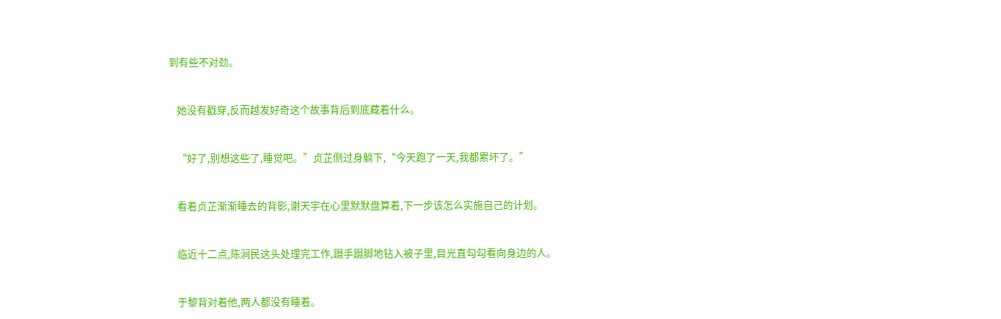到有些不对劲。


    她没有戳穿,反而越发好奇这个故事背后到底藏着什么。


    “好了,别想这些了,睡觉吧。”贞芷侧过身躺下,“今天跑了一天,我都累坏了。”


    看着贞芷渐渐睡去的背影,谢天宇在心里默默盘算着,下一步该怎么实施自己的计划。


    临近十二点,陈涧民这头处理完工作,蹑手蹑脚地钻入被子里,目光直勾勾看向身边的人。


    于黎背对着他,两人都没有睡着。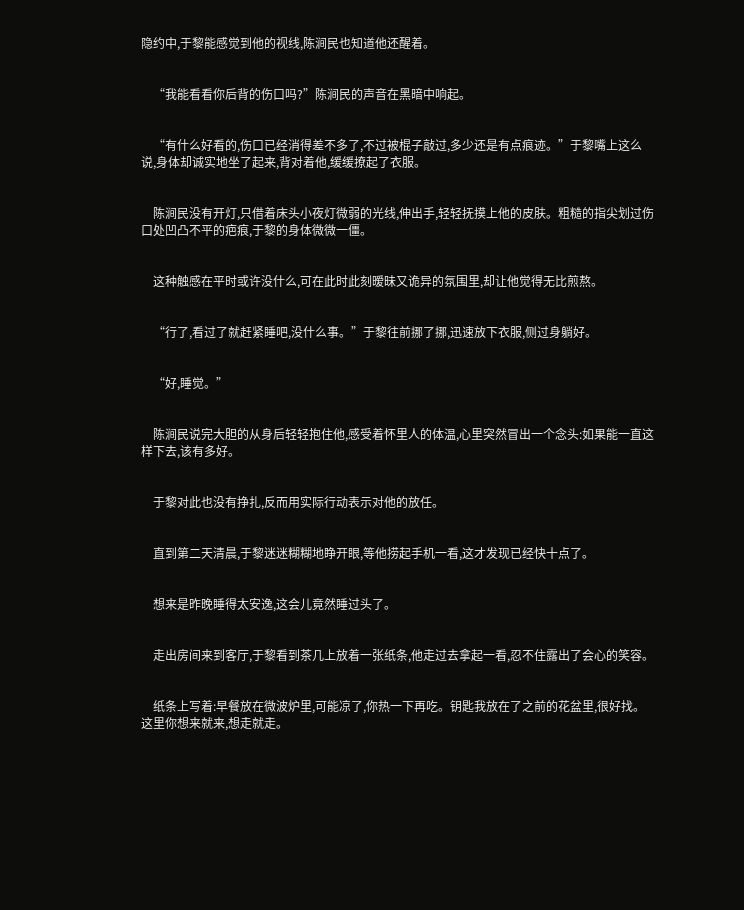隐约中,于黎能感觉到他的视线,陈涧民也知道他还醒着。


    “我能看看你后背的伤口吗?”陈涧民的声音在黑暗中响起。


    “有什么好看的,伤口已经消得差不多了,不过被棍子敲过,多少还是有点痕迹。”于黎嘴上这么说,身体却诚实地坐了起来,背对着他,缓缓撩起了衣服。


    陈涧民没有开灯,只借着床头小夜灯微弱的光线,伸出手,轻轻抚摸上他的皮肤。粗糙的指尖划过伤口处凹凸不平的疤痕,于黎的身体微微一僵。


    这种触感在平时或许没什么,可在此时此刻暧昧又诡异的氛围里,却让他觉得无比煎熬。


    “行了,看过了就赶紧睡吧,没什么事。”于黎往前挪了挪,迅速放下衣服,侧过身躺好。


    “好,睡觉。”


    陈涧民说完大胆的从身后轻轻抱住他,感受着怀里人的体温,心里突然冒出一个念头:如果能一直这样下去,该有多好。


    于黎对此也没有挣扎,反而用实际行动表示对他的放任。


    直到第二天清晨,于黎迷迷糊糊地睁开眼,等他捞起手机一看,这才发现已经快十点了。


    想来是昨晚睡得太安逸,这会儿竟然睡过头了。


    走出房间来到客厅,于黎看到茶几上放着一张纸条,他走过去拿起一看,忍不住露出了会心的笑容。


    纸条上写着:早餐放在微波炉里,可能凉了,你热一下再吃。钥匙我放在了之前的花盆里,很好找。这里你想来就来,想走就走。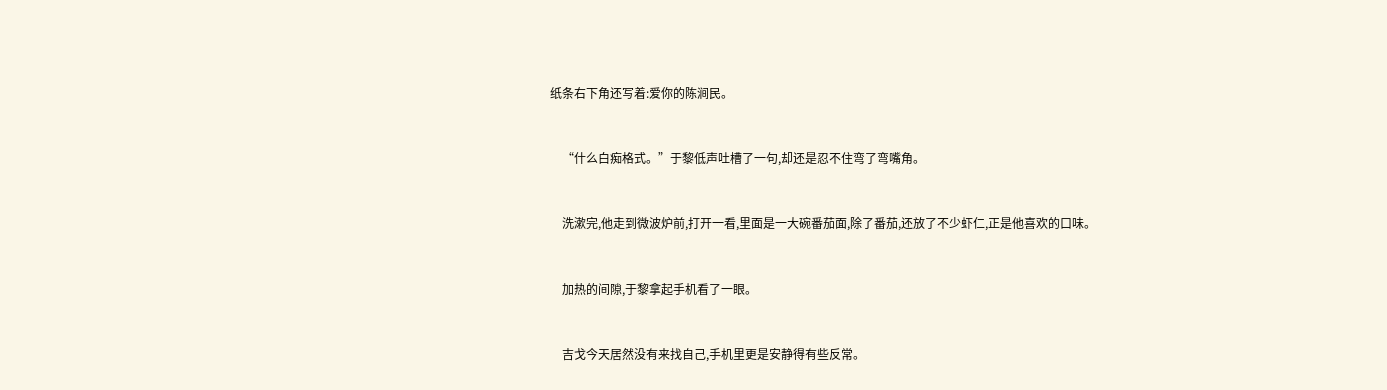纸条右下角还写着:爱你的陈涧民。


    “什么白痴格式。”于黎低声吐槽了一句,却还是忍不住弯了弯嘴角。


    洗漱完,他走到微波炉前,打开一看,里面是一大碗番茄面,除了番茄,还放了不少虾仁,正是他喜欢的口味。


    加热的间隙,于黎拿起手机看了一眼。


    吉戈今天居然没有来找自己,手机里更是安静得有些反常。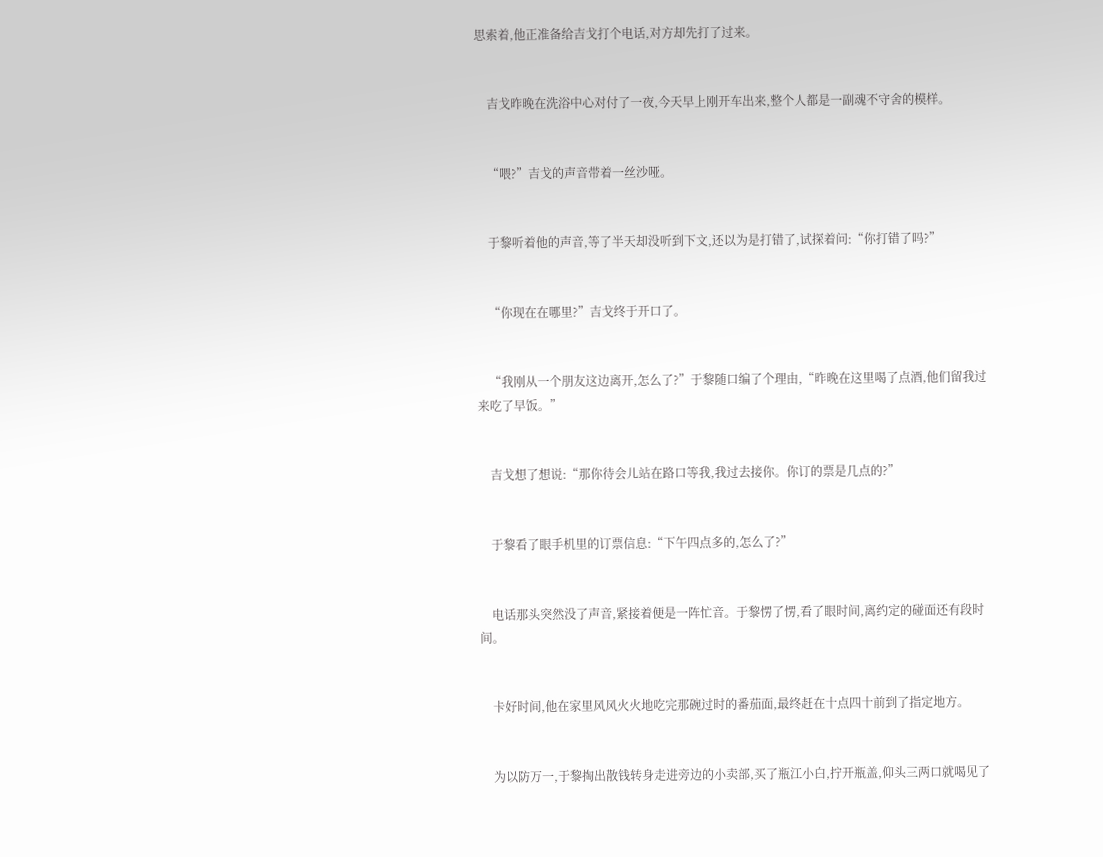思索着,他正准备给吉戈打个电话,对方却先打了过来。


    吉戈昨晚在洗浴中心对付了一夜,今天早上刚开车出来,整个人都是一副魂不守舍的模样。


    “喂?”吉戈的声音带着一丝沙哑。


    于黎听着他的声音,等了半天却没听到下文,还以为是打错了,试探着问:“你打错了吗?”


    “你现在在哪里?”吉戈终于开口了。


    “我刚从一个朋友这边离开,怎么了?”于黎随口编了个理由,“昨晚在这里喝了点酒,他们留我过来吃了早饭。”


    吉戈想了想说:“那你待会儿站在路口等我,我过去接你。你订的票是几点的?”


    于黎看了眼手机里的订票信息:“下午四点多的,怎么了?”


    电话那头突然没了声音,紧接着便是一阵忙音。于黎愣了愣,看了眼时间,离约定的碰面还有段时间。


    卡好时间,他在家里风风火火地吃完那碗过时的番茄面,最终赶在十点四十前到了指定地方。


    为以防万一,于黎掏出散钱转身走进旁边的小卖部,买了瓶江小白,拧开瓶盖,仰头三两口就喝见了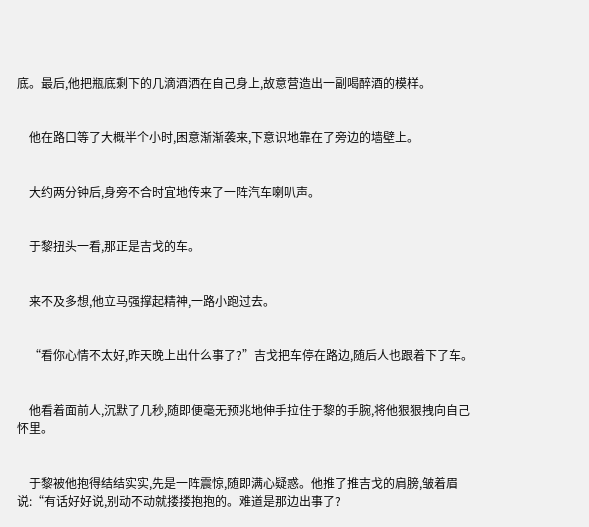底。最后,他把瓶底剩下的几滴酒洒在自己身上,故意营造出一副喝醉酒的模样。


    他在路口等了大概半个小时,困意渐渐袭来,下意识地靠在了旁边的墙壁上。


    大约两分钟后,身旁不合时宜地传来了一阵汽车喇叭声。


    于黎扭头一看,那正是吉戈的车。


    来不及多想,他立马强撑起精神,一路小跑过去。


    “看你心情不太好,昨天晚上出什么事了?”吉戈把车停在路边,随后人也跟着下了车。


    他看着面前人,沉默了几秒,随即便毫无预兆地伸手拉住于黎的手腕,将他狠狠拽向自己怀里。


    于黎被他抱得结结实实,先是一阵震惊,随即满心疑惑。他推了推吉戈的肩膀,皱着眉说:“有话好好说,别动不动就搂搂抱抱的。难道是那边出事了?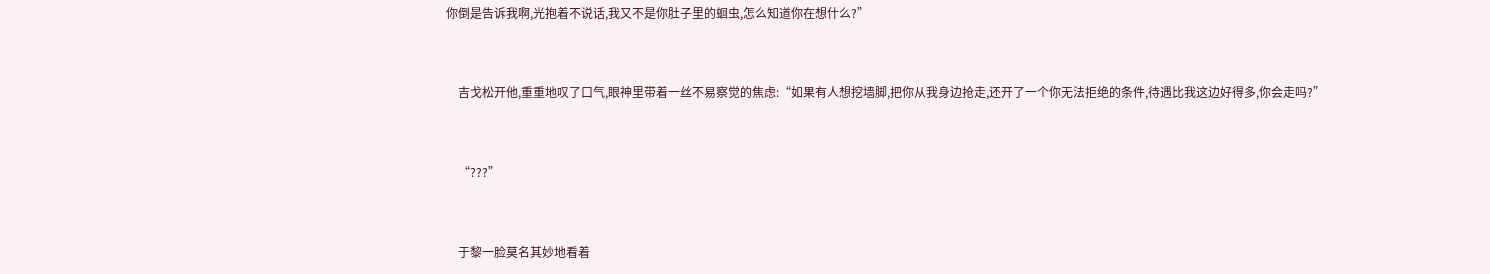你倒是告诉我啊,光抱着不说话,我又不是你肚子里的蛔虫,怎么知道你在想什么?”


    吉戈松开他,重重地叹了口气,眼神里带着一丝不易察觉的焦虑:“如果有人想挖墙脚,把你从我身边抢走,还开了一个你无法拒绝的条件,待遇比我这边好得多,你会走吗?”


    “???”


    于黎一脸莫名其妙地看着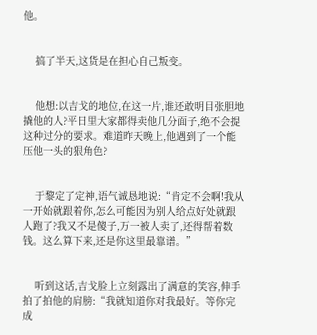他。


    搞了半天,这货是在担心自己叛变。


    他想:以吉戈的地位,在这一片,谁还敢明目张胆地撬他的人?平日里大家都得卖他几分面子,绝不会提这种过分的要求。难道昨天晚上,他遇到了一个能压他一头的狠角色?


    于黎定了定神,语气诚恳地说:“肯定不会啊!我从一开始就跟着你,怎么可能因为别人给点好处就跟人跑了?我又不是傻子,万一被人卖了,还得帮着数钱。这么算下来,还是你这里最靠谱。”


    听到这话,吉戈脸上立刻露出了满意的笑容,伸手拍了拍他的肩膀:“我就知道你对我最好。等你完成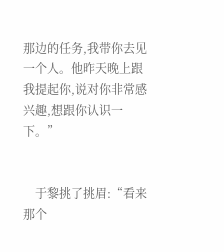那边的任务,我带你去见一个人。他昨天晚上跟我提起你,说对你非常感兴趣,想跟你认识一下。”


    于黎挑了挑眉:“看来那个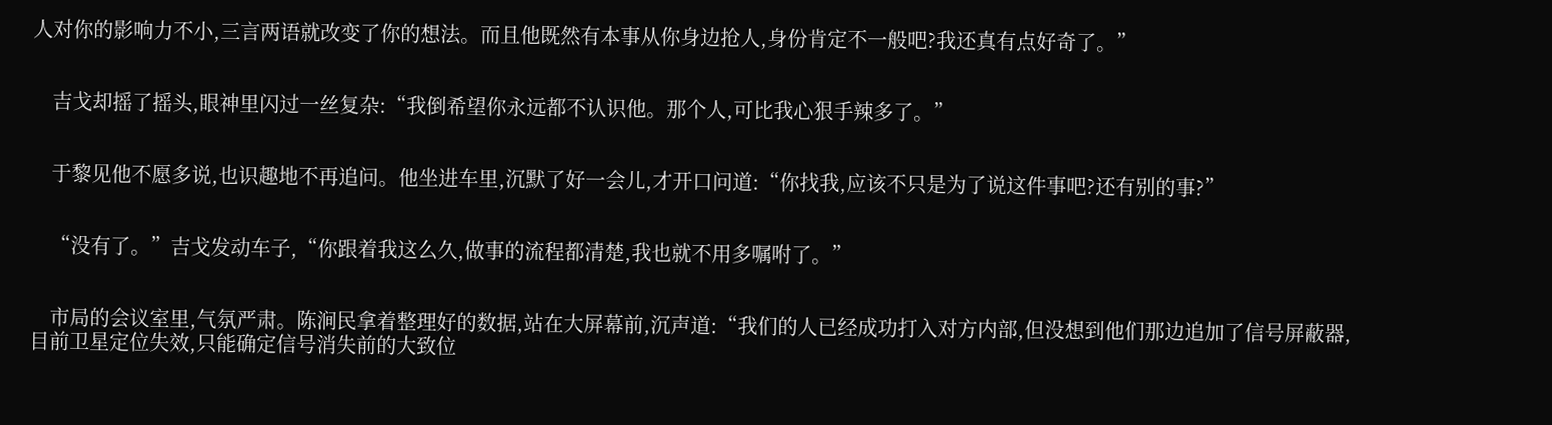人对你的影响力不小,三言两语就改变了你的想法。而且他既然有本事从你身边抢人,身份肯定不一般吧?我还真有点好奇了。”


    吉戈却摇了摇头,眼神里闪过一丝复杂:“我倒希望你永远都不认识他。那个人,可比我心狠手辣多了。”


    于黎见他不愿多说,也识趣地不再追问。他坐进车里,沉默了好一会儿,才开口问道:“你找我,应该不只是为了说这件事吧?还有别的事?”


    “没有了。”吉戈发动车子,“你跟着我这么久,做事的流程都清楚,我也就不用多嘱咐了。”


    市局的会议室里,气氛严肃。陈涧民拿着整理好的数据,站在大屏幕前,沉声道:“我们的人已经成功打入对方内部,但没想到他们那边追加了信号屏蔽器,目前卫星定位失效,只能确定信号消失前的大致位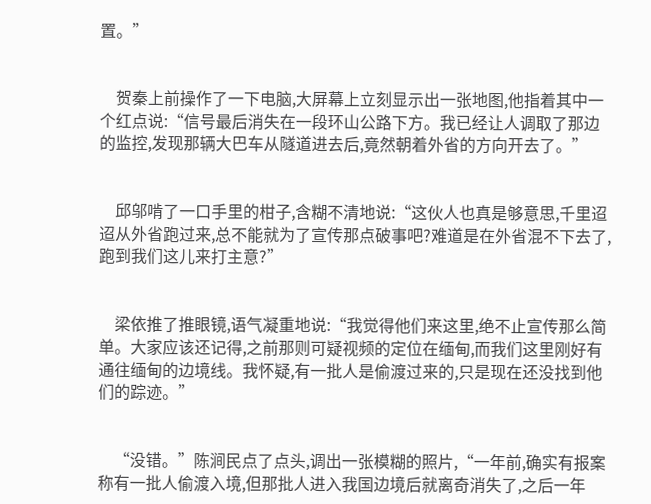置。”


    贺秦上前操作了一下电脑,大屏幕上立刻显示出一张地图,他指着其中一个红点说:“信号最后消失在一段环山公路下方。我已经让人调取了那边的监控,发现那辆大巴车从隧道进去后,竟然朝着外省的方向开去了。”


    邱邬啃了一口手里的柑子,含糊不清地说:“这伙人也真是够意思,千里迢迢从外省跑过来,总不能就为了宣传那点破事吧?难道是在外省混不下去了,跑到我们这儿来打主意?”


    梁依推了推眼镜,语气凝重地说:“我觉得他们来这里,绝不止宣传那么简单。大家应该还记得,之前那则可疑视频的定位在缅甸,而我们这里刚好有通往缅甸的边境线。我怀疑,有一批人是偷渡过来的,只是现在还没找到他们的踪迹。”


    “没错。”陈涧民点了点头,调出一张模糊的照片,“一年前,确实有报案称有一批人偷渡入境,但那批人进入我国边境后就离奇消失了,之后一年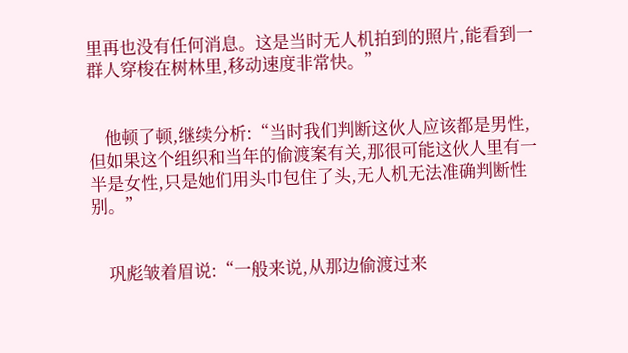里再也没有任何消息。这是当时无人机拍到的照片,能看到一群人穿梭在树林里,移动速度非常快。”


    他顿了顿,继续分析:“当时我们判断这伙人应该都是男性,但如果这个组织和当年的偷渡案有关,那很可能这伙人里有一半是女性,只是她们用头巾包住了头,无人机无法准确判断性别。”


    巩彪皱着眉说:“一般来说,从那边偷渡过来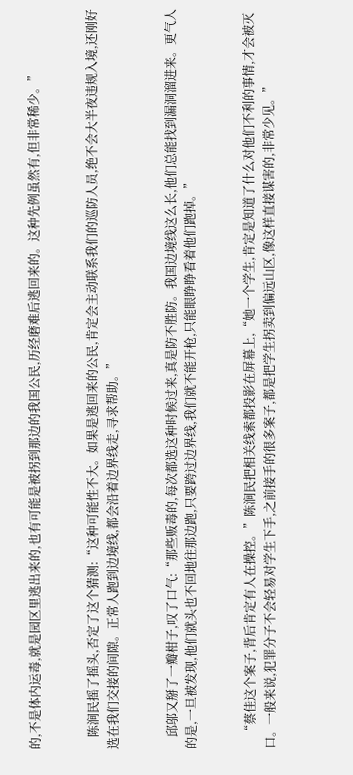的,不是体内运毒,就是园区里逃出来的,也有可能是被拐到那边的我国公民,历经磨难后逃回来的。这种先例虽然有,但非常稀少。”


    陈涧民摇了摇头,否定了这个猜测:“这种可能性不大。如果是逃回来的公民,肯定会主动联系我们的巡防人员,绝不会大半夜违规入境,还刚好选在我们交接的间隙。正常人跑到边境线,都会沿着边界线走,寻求帮助。”


    邱邬又掰了一瓣柑子,叹了口气:“那些贩毒的,每次都选这种时候过来,真是防不胜防。我国边境线这么长,他们总能找到漏洞溜进来。更气人的是,一旦被发现,他们就头也不回地往那边跑,只要跨过边界线,我们就不能开枪,只能眼睁睁看着他们跑掉。”


    “蔡佳这个案子,背后肯定有人在操控。”陈涧民把相关线索都投影在屏幕上,“她一个学生,肯定是知道了什么对他们不利的事情,才会被灭口。一般来说,犯罪分子不会轻易对学生下手,之前接手的很多案子,都是把学生拐卖到偏远山区,像这样直接谋害的,非常少见。”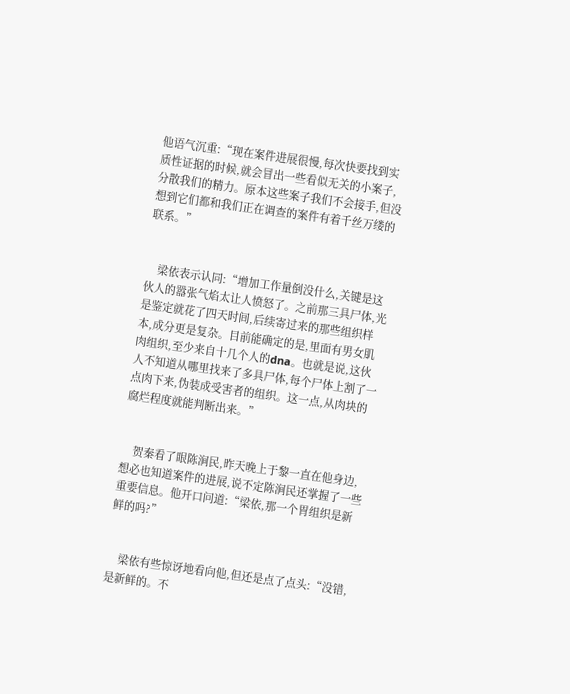他语气沉重:“现在案件进展很慢,每次快要找到实质性证据的时候,就会冒出一些看似无关的小案子,分散我们的精力。原本这些案子我们不会接手,但没想到它们都和我们正在调查的案件有着千丝万缕的联系。”


    梁依表示认同:“增加工作量倒没什么,关键是这伙人的嚣张气焰太让人愤怒了。之前那三具尸体,光是鉴定就花了四天时间,后续寄过来的那些组织样本,成分更是复杂。目前能确定的是,里面有男女肌肉组织,至少来自十几个人的dna。也就是说,这伙人不知道从哪里找来了多具尸体,每个尸体上割了一点肉下来,伪装成受害者的组织。这一点,从肉块的腐烂程度就能判断出来。”


    贺秦看了眼陈涧民,昨天晚上于黎一直在他身边,想必也知道案件的进展,说不定陈涧民还掌握了一些重要信息。他开口问道:“梁依,那一个胃组织是新鲜的吗?”


    梁依有些惊讶地看向他,但还是点了点头:“没错,是新鲜的。不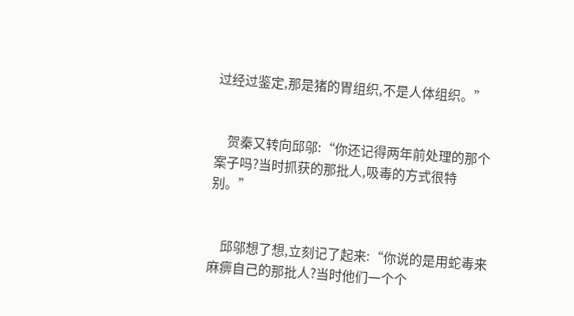过经过鉴定,那是猪的胃组织,不是人体组织。”


    贺秦又转向邱邬:“你还记得两年前处理的那个案子吗?当时抓获的那批人,吸毒的方式很特别。”


    邱邬想了想,立刻记了起来:“你说的是用蛇毒来麻痹自己的那批人?当时他们一个个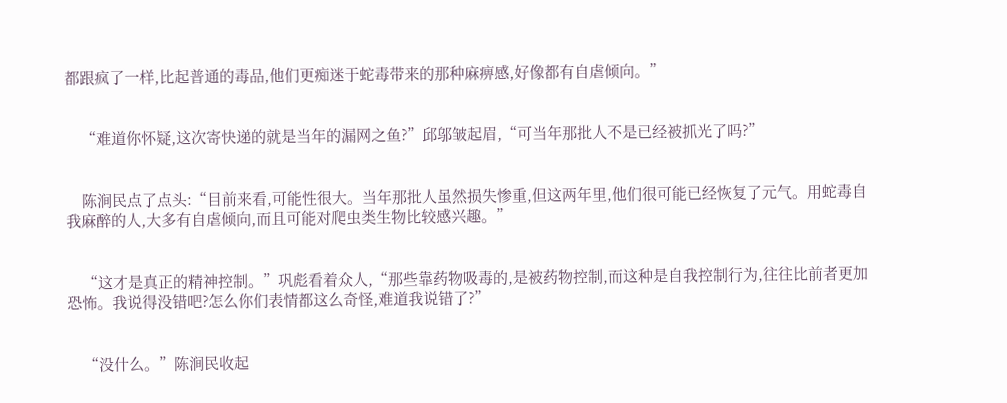都跟疯了一样,比起普通的毒品,他们更痴迷于蛇毒带来的那种麻痹感,好像都有自虐倾向。”


    “难道你怀疑,这次寄快递的就是当年的漏网之鱼?”邱邬皱起眉,“可当年那批人不是已经被抓光了吗?”


    陈涧民点了点头:“目前来看,可能性很大。当年那批人虽然损失惨重,但这两年里,他们很可能已经恢复了元气。用蛇毒自我麻醉的人,大多有自虐倾向,而且可能对爬虫类生物比较感兴趣。”


    “这才是真正的精神控制。”巩彪看着众人,“那些靠药物吸毒的,是被药物控制,而这种是自我控制行为,往往比前者更加恐怖。我说得没错吧?怎么你们表情都这么奇怪,难道我说错了?”


    “没什么。”陈涧民收起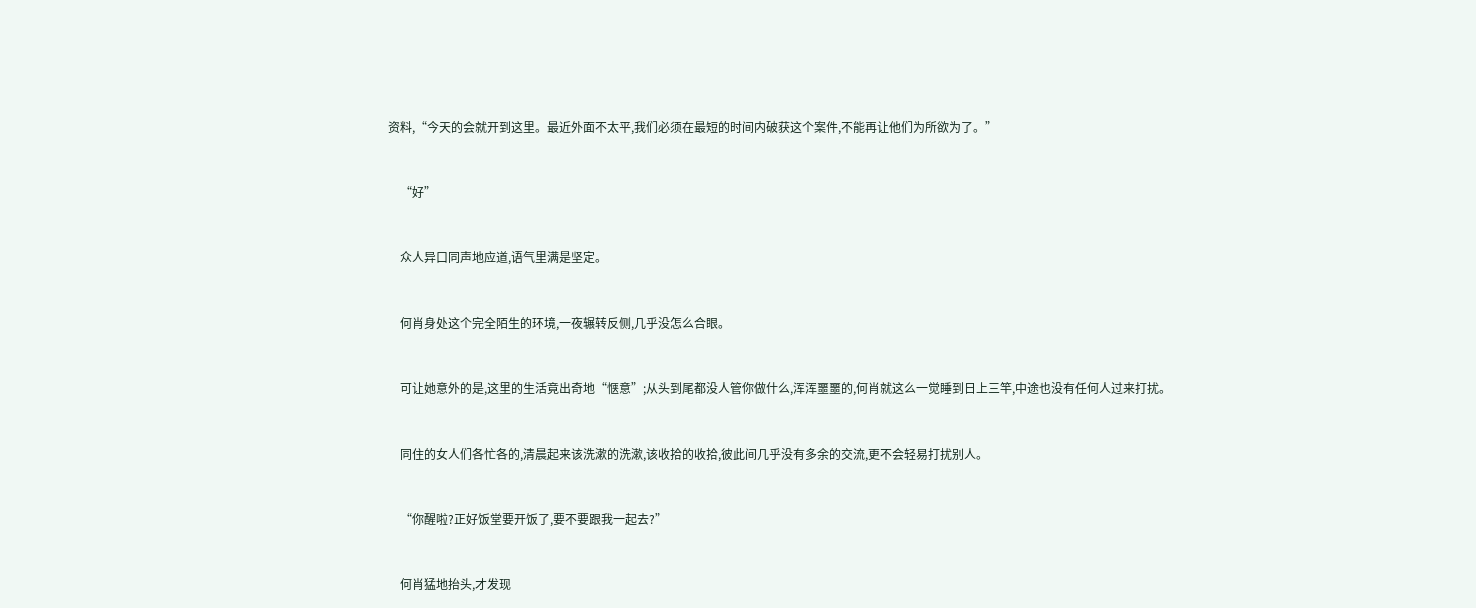资料,“今天的会就开到这里。最近外面不太平,我们必须在最短的时间内破获这个案件,不能再让他们为所欲为了。”


    “好”


    众人异口同声地应道,语气里满是坚定。


    何肖身处这个完全陌生的环境,一夜辗转反侧,几乎没怎么合眼。


    可让她意外的是,这里的生活竟出奇地“惬意”;从头到尾都没人管你做什么,浑浑噩噩的,何肖就这么一觉睡到日上三竿,中途也没有任何人过来打扰。


    同住的女人们各忙各的,清晨起来该洗漱的洗漱,该收拾的收拾,彼此间几乎没有多余的交流,更不会轻易打扰别人。


    “你醒啦?正好饭堂要开饭了,要不要跟我一起去?”


    何肖猛地抬头,才发现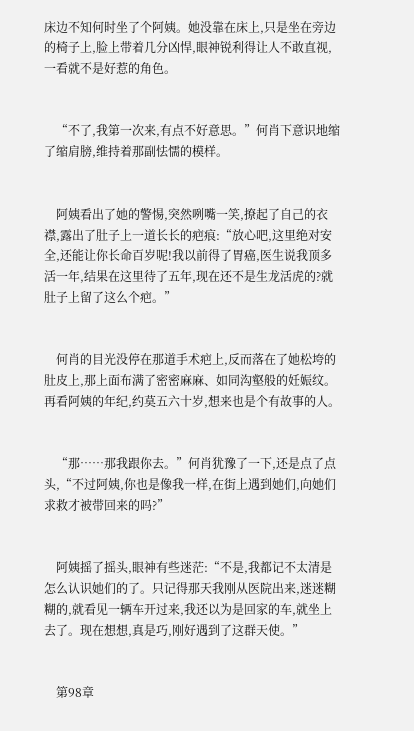床边不知何时坐了个阿姨。她没靠在床上,只是坐在旁边的椅子上,脸上带着几分凶悍,眼神锐利得让人不敢直视,一看就不是好惹的角色。


    “不了,我第一次来,有点不好意思。”何肖下意识地缩了缩肩膀,维持着那副怯懦的模样。


    阿姨看出了她的警惕,突然咧嘴一笑,撩起了自己的衣襟,露出了肚子上一道长长的疤痕:“放心吧,这里绝对安全,还能让你长命百岁呢!我以前得了胃癌,医生说我顶多活一年,结果在这里待了五年,现在还不是生龙活虎的?就肚子上留了这么个疤。”


    何肖的目光没停在那道手术疤上,反而落在了她松垮的肚皮上,那上面布满了密密麻麻、如同沟壑般的妊娠纹。再看阿姨的年纪,约莫五六十岁,想来也是个有故事的人。


    “那……那我跟你去。”何肖犹豫了一下,还是点了点头,“不过阿姨,你也是像我一样,在街上遇到她们,向她们求救才被带回来的吗?”


    阿姨摇了摇头,眼神有些迷茫:“不是,我都记不太清是怎么认识她们的了。只记得那天我刚从医院出来,迷迷糊糊的,就看见一辆车开过来,我还以为是回家的车,就坐上去了。现在想想,真是巧,刚好遇到了这群天使。”


    第98章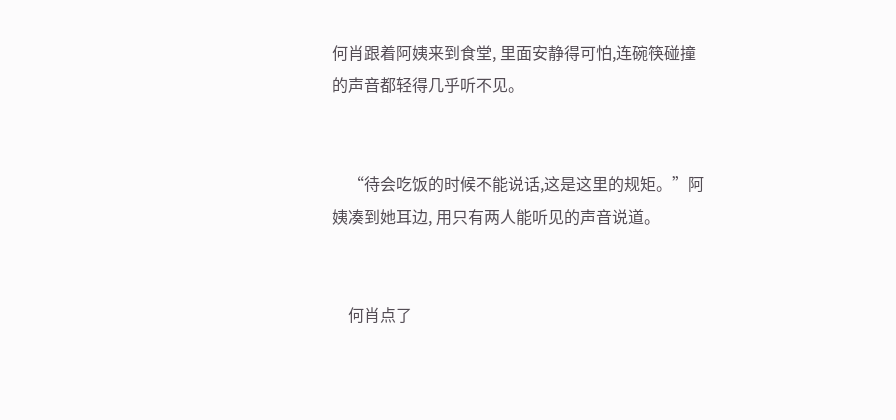何肖跟着阿姨来到食堂, 里面安静得可怕,连碗筷碰撞的声音都轻得几乎听不见。


    “待会吃饭的时候不能说话,这是这里的规矩。”阿姨凑到她耳边, 用只有两人能听见的声音说道。


    何肖点了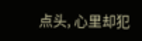点头, 心里却犯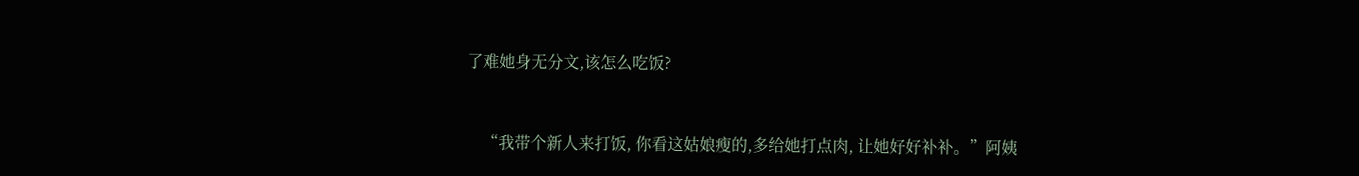了难她身无分文,该怎么吃饭?


    “我带个新人来打饭, 你看这姑娘瘦的,多给她打点肉, 让她好好补补。”阿姨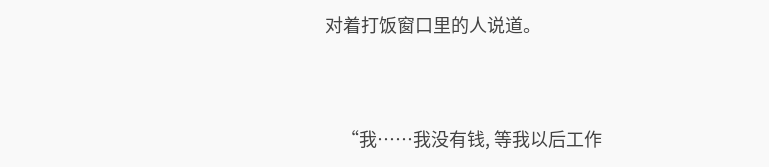对着打饭窗口里的人说道。


    “我……我没有钱, 等我以后工作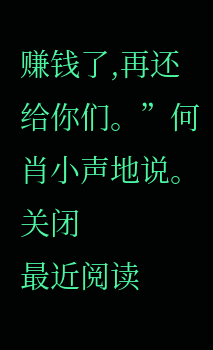赚钱了,再还给你们。”何肖小声地说。
关闭
最近阅读